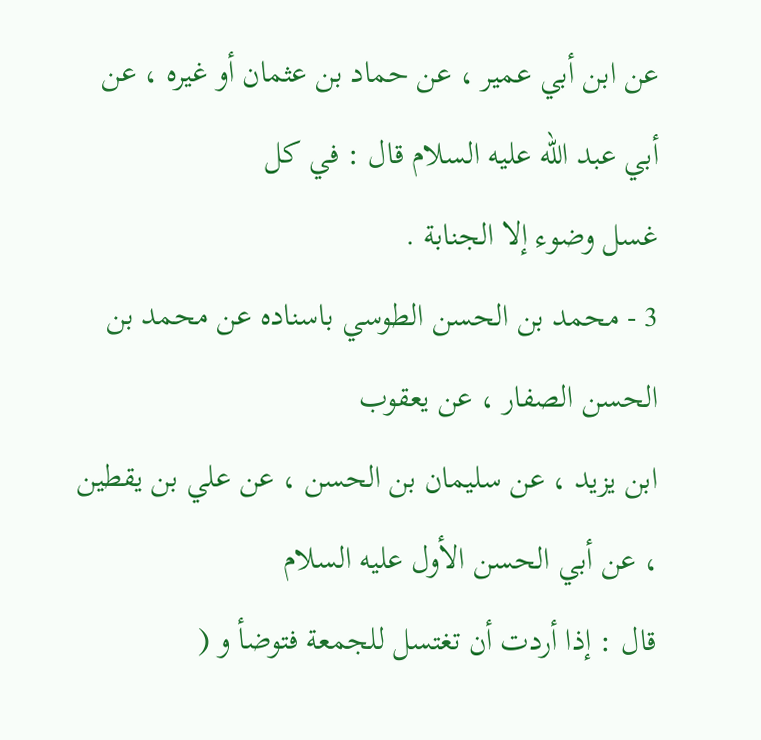عن ابن أبي عمير ، عن حماد بن عثمان أو غيره ، عن أبي عبد الله عليه السلام قال : في كل
غسل وضوء إلا الجنابة .
3 - محمد بن الحسن الطوسي باسناده عن محمد بن الحسن الصفار ، عن يعقوب
ابن يزيد ، عن سليمان بن الحسن ، عن علي بن يقطين ، عن أبي الحسن الأول عليه السلام
قال : إذا أردت أن تغتسل للجمعة فتوضأ و (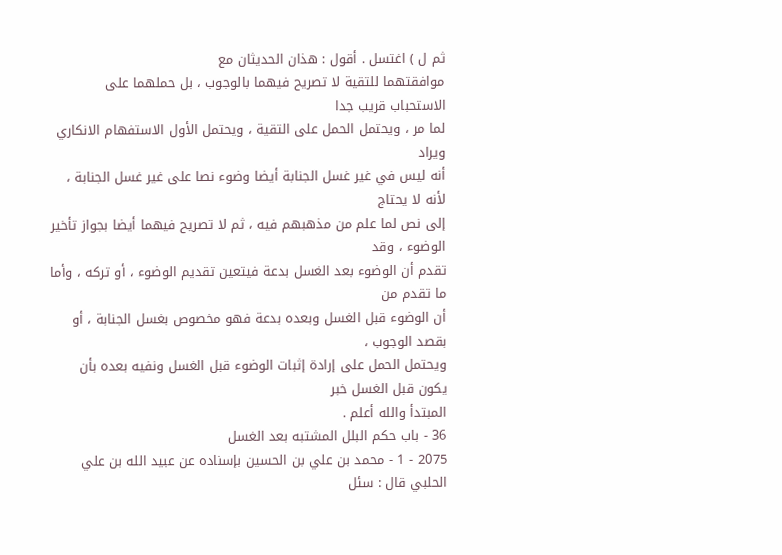ثم ل ) اغتسل . أقول : هذان الحديثان مع
موافقتهما للتقية لا تصريح فيهما بالوجوب ، بل حملهما على الاستحباب قريب جدا
لما مر ، ويحتمل الحمل على التقية ، ويحتمل الأول الاستفهام الانكاري ويراد
أنه ليس في غير غسل الجنابة أيضا وضوء نصا على غير غسل الجنابة ، لأنه لا يحتاج
إلى نص لما علم من مذهبهم فيه ، ثم لا تصريح فيهما أيضا بجواز تأخير الوضوء ، وقد
تقدم أن الوضوء بعد الغسل بدعة فيتعين تقديم الوضوء ، أو تركه ، وأما ما تقدم من
أن الوضوء قبل الغسل وبعده بدعة فهو مخصوص بغسل الجنابة ، أو بقصد الوجوب ،
ويحتمل الحمل على إرادة إثبات الوضوء قبل الغسل ونفيه بعده بأن يكون قبل الغسل خبر
المبتدأ والله أعلم .
36 - باب حكم البلل المشتبه بعد الغسل
2075 - 1 - محمد بن علي بن الحسين بإسناده عن عبيد الله بن علي الحلبي قال : سئل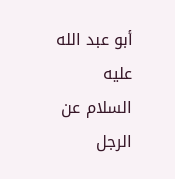أبو عبد الله عليه السلام عن الرجل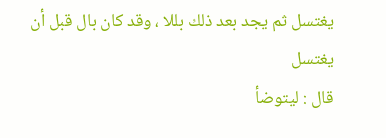يغتسل ثم يجد بعد ذلك بللا ، وقد كان بال قبل أن يغتسل
قال : ليتوضأ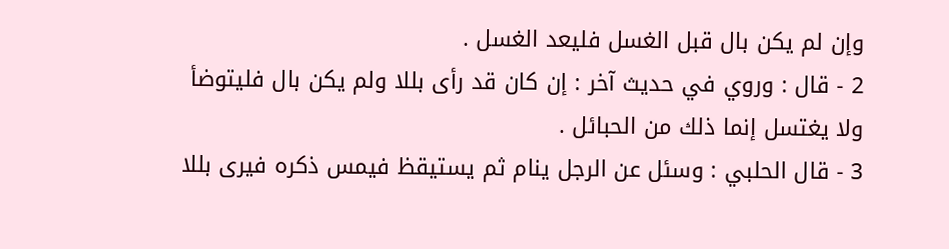وإن لم يكن بال قبل الغسل فليعد الغسل .
2 - قال : وروي في حديث آخر : إن كان قد رأى بللا ولم يكن بال فليتوضأ
ولا يغتسل إنما ذلك من الحبائل .
3 - قال الحلبي : وسئل عن الرجل ينام ثم يستيقظ فيمس ذكره فيرى بللا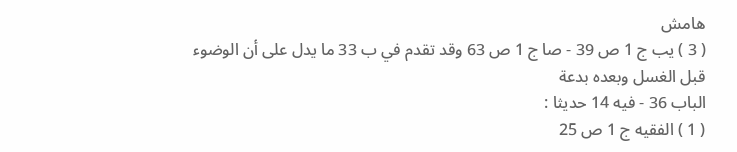هامش
( 3 ) يب ج 1 ص 39 - صا ج 1 ص 63 وقد تقدم في ب 33 ما يدل على أن الوضوء
قبل الغسل وبعده بدعة
الباب 36 - فيه 14 حديثا :
( 1 ) الفقيه ج 1 ص 25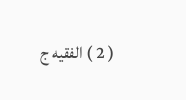( 2 ) الفقيه ج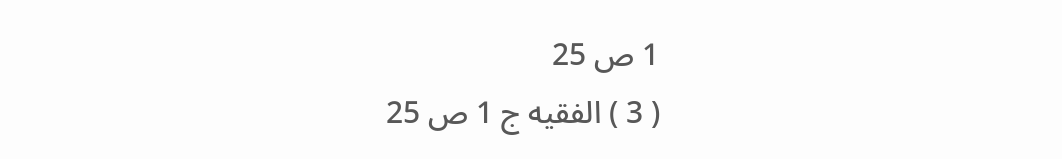1 ص 25
( 3 ) الفقيه ج 1 ص 25